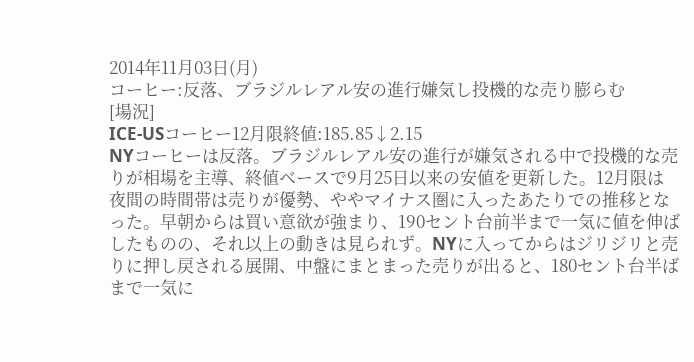2014年11月03日(月)
コーヒー:反落、ブラジルレアル安の進行嫌気し投機的な売り膨らむ
[場況]
ICE-USコーヒー12月限終値:185.85↓2.15
NYコーヒーは反落。ブラジルレアル安の進行が嫌気される中で投機的な売りが相場を主導、終値ベースで9月25日以来の安値を更新した。12月限は夜間の時間帯は売りが優勢、ややマイナス圏に入ったあたりでの推移となった。早朝からは買い意欲が強まり、190セント台前半まで一気に値を伸ばしたものの、それ以上の動きは見られず。NYに入ってからはジリジリと売りに押し戻される展開、中盤にまとまった売りが出ると、180セント台半ばまで一気に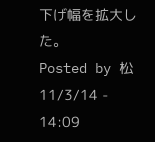下げ幅を拡大した。
Posted by 松 11/3/14 - 14:09